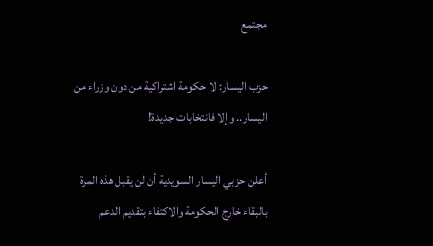مجتمع

حزب اليسار: لا حكومة اشتراكية من دون وزراء من اليسار.. وإلا فانتخابات جديدة!

أعلن حزبي اليسار السويدية أن لن يقبل هذه المرة بالبقاء خارج الحكومة والاكتفاء بتقديم الدعم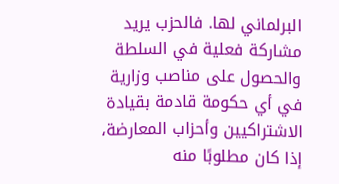البرلماني لها. فالحزب يريد مشاركة فعلية في السلطة والحصول على مناصب وزارية في أي حكومة قادمة بقيادة الاشتراكيين وأحزاب المعارضة، إذا كان مطلوبًا منه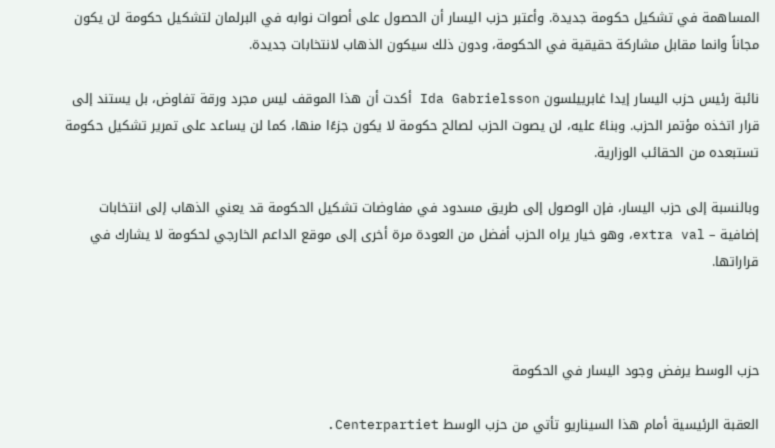المساهمة في تشكيل حكومة جديدة. وأعتبر حزب اليسار أن الحصول على أصوات نوابه في البرلمان لتشكيل حكومة لن يكون مجاناً وانما مقابل مشاركة حقيقية في الحكومة، ودون ذلك سيكون الذهاب لانتخابات جديدة.

نائبة رئيس حزب اليسار إيدا غابرييلسون Ida Gabrielsson أكدت أن هذا الموقف ليس مجرد ورقة تفاوض، بل يستند إلى قرار اتخذه مؤتمر الحزب. وبناءً عليه، لن يصوت الحزب لصالح حكومة لا يكون جزءًا منها، كما لن يساعد على تمرير تشكيل حكومة تستبعده من الحقائب الوزارية.

وبالنسبة إلى حزب اليسار، فإن الوصول إلى طريق مسدود في مفاوضات تشكيل الحكومة قد يعني الذهاب إلى انتخابات إضافية – extra val، وهو خيار يراه الحزب أفضل من العودة مرة أخرى إلى موقع الداعم الخارجي لحكومة لا يشارك في قراراتها.



حزب الوسط يرفض وجود اليسار في الحكومة

العقبة الرئيسية أمام هذا السيناريو تأتي من حزب الوسط Centerpartiet.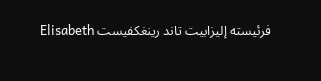فرئيسته إليزابيت تاند رينغكفيست Elisabeth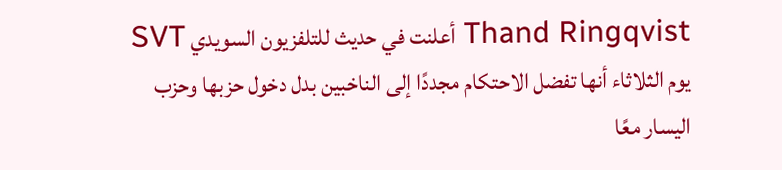Thand Ringqvist أعلنت في حديث للتلفزيون السويدي SVT يوم الثلاثاء أنها تفضل الاحتكام مجددًا إلى الناخبين بدل دخول حزبها وحزب اليسار معًا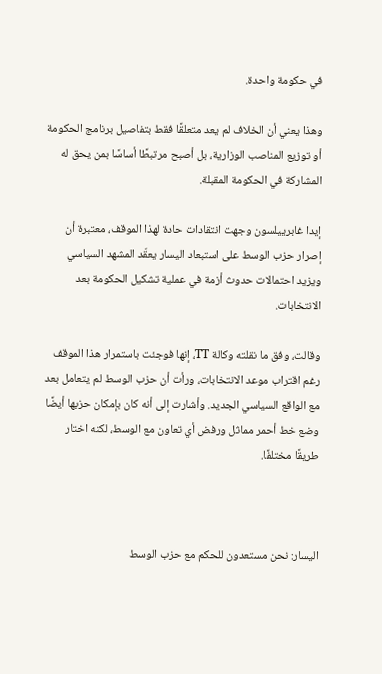في حكومة واحدة.

وهذا يعني أن الخلاف لم يعد متعلقًا فقط بتفاصيل برنامج الحكومة أو توزيع المناصب الوزارية، بل أصبح مرتبطًا أساسًا بمن يحق له المشاركة في الحكومة المقبلة.

إيدا غابرييلسون وجهت انتقادات حادة لهذا الموقف، معتبرة أن إصرار حزب الوسط على استبعاد اليسار يعقّد المشهد السياسي ويزيد احتمالات حدوث أزمة في عملية تشكيل الحكومة بعد الانتخابات.

وقالت، وفق ما نقلته وكالة TT، إنها فوجئت باستمرار هذا الموقف رغم اقتراب موعد الانتخابات، ورأت أن حزب الوسط لم يتعامل بعد مع الواقع السياسي الجديد. وأشارت إلى أنه كان بإمكان حزبها أيضًا وضع خط أحمر مماثل ورفض أي تعاون مع الوسط، لكنه اختار طريقًا مختلفًا.



اليسار: نحن مستعدون للحكم مع حزب الوسط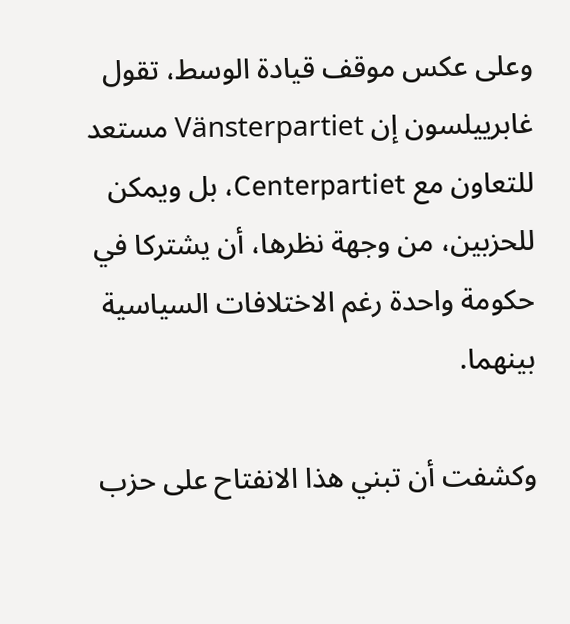وعلى عكس موقف قيادة الوسط، تقول غابرييلسون إن Vänsterpartiet مستعد للتعاون مع Centerpartiet، بل ويمكن للحزبين، من وجهة نظرها، أن يشتركا في حكومة واحدة رغم الاختلافات السياسية بينهما.

وكشفت أن تبني هذا الانفتاح على حزب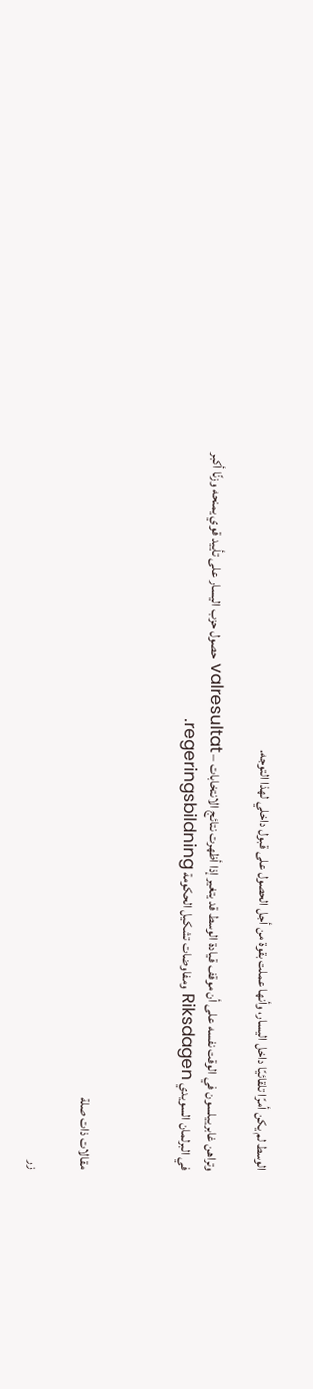الوسط لم يكن أمرًا تلقائيًا داخل اليسار، وأنها عملت بقوة من أجل الحصول على قبول داخلي لهذا التوجه.

وتراهن غابرييلسون في الوقت نفسه على أن موقف قيادة الوسط قد يتغير إذا أظهرت نتائج الانتخابات – valresultat حصول حزب اليسار على تأييد قوي يمنحه وزنًا أكبر في البرلمان السويدي Riksdagen ومفاوضات تشكيل الحكومة regeringsbildning.



مقالات ذات صلة

زر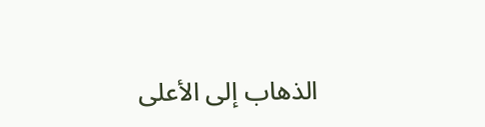الذهاب إلى الأعلى